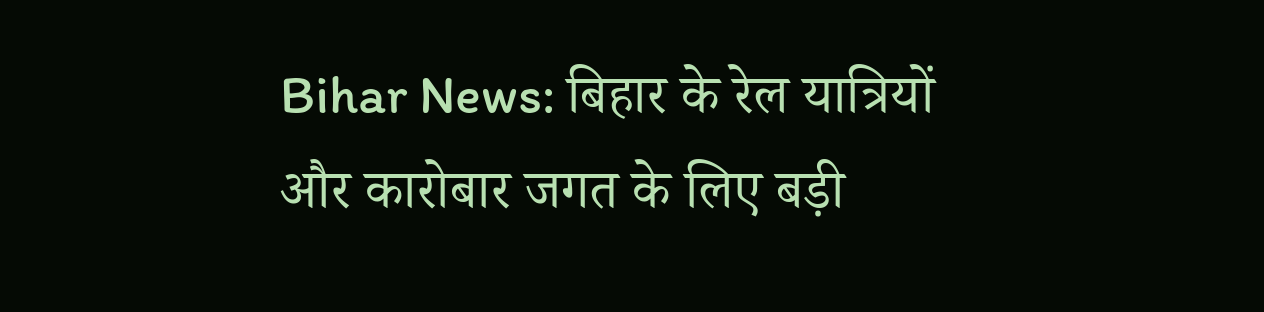Bihar News: बिहार के रेल यात्रियों और कारोबार जगत के लिए बड़ी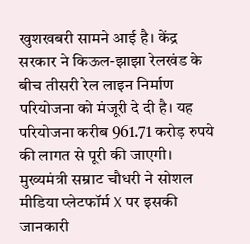खुशखबरी सामने आई है। केंद्र सरकार ने किऊल-झाझा रेलखंड के बीच तीसरी रेल लाइन निर्माण परियोजना को मंजूरी दे दी है। यह परियोजना करीब 961.71 करोड़ रुपये की लागत से पूरी की जाएगी।
मुख्यमंत्री सम्राट चौधरी ने सोशल मीडिया प्लेटफॉर्म X पर इसकी जानकारी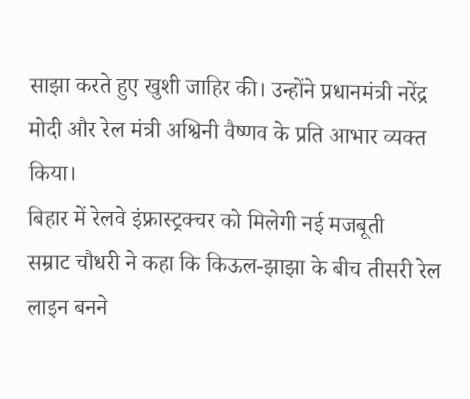साझा करते हुए खुशी जाहिर की। उन्होंने प्रधानमंत्री नरेंद्र मोदी और रेल मंत्री अश्विनी वैष्णव के प्रति आभार व्यक्त किया।
बिहार में रेलवे इंफ्रास्ट्रक्चर को मिलेगी नई मजबूती
सम्राट चौधरी ने कहा कि किऊल-झाझा के बीच तीसरी रेल लाइन बनने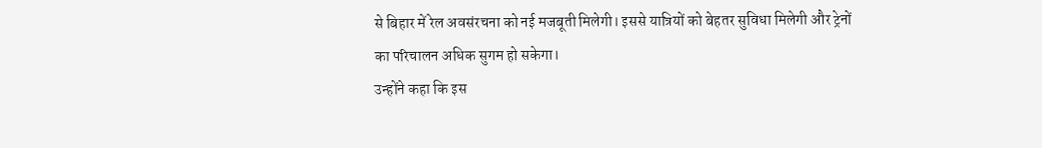से बिहार में रेल अवसंरचना को नई मजबूती मिलेगी। इससे यात्रियों को बेहतर सुविधा मिलेगी और ट्रेनों का परिचालन अधिक सुगम हो सकेगा।
उन्होंने कहा कि इस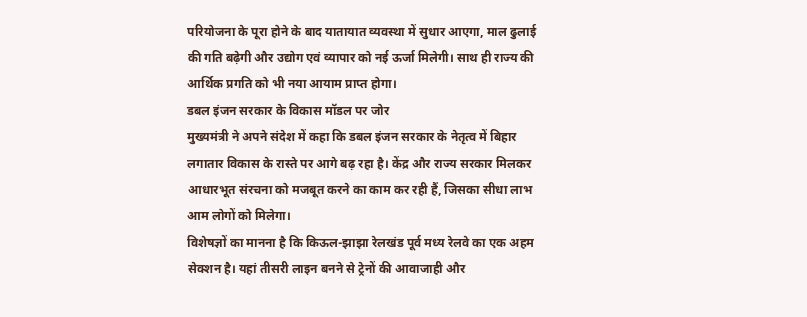परियोजना के पूरा होने के बाद यातायात व्यवस्था में सुधार आएगा, माल ढुलाई की गति बढ़ेगी और उद्योग एवं व्यापार को नई ऊर्जा मिलेगी। साथ ही राज्य की आर्थिक प्रगति को भी नया आयाम प्राप्त होगा।
डबल इंजन सरकार के विकास मॉडल पर जोर
मुख्यमंत्री ने अपने संदेश में कहा कि डबल इंजन सरकार के नेतृत्व में बिहार लगातार विकास के रास्ते पर आगे बढ़ रहा है। केंद्र और राज्य सरकार मिलकर आधारभूत संरचना को मजबूत करने का काम कर रही हैं, जिसका सीधा लाभ आम लोगों को मिलेगा।
विशेषज्ञों का मानना है कि किऊल-झाझा रेलखंड पूर्व मध्य रेलवे का एक अहम सेक्शन है। यहां तीसरी लाइन बनने से ट्रेनों की आवाजाही और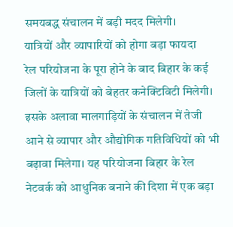समयबद्ध संचालन में बड़ी मदद मिलेगी।
यात्रियों और व्यापारियों को होगा बड़ा फायदा
रेल परियोजना के पूरा होने के बाद बिहार के कई जिलों के यात्रियों को बेहतर कनेक्टिविटी मिलेगी। इसके अलावा मालगाड़ियों के संचालन में तेजी आने से व्यापार और औद्योगिक गतिविधियों को भी बढ़ावा मिलेगा। यह परियोजना बिहार के रेल नेटवर्क को आधुनिक बनाने की दिशा में एक बड़ा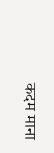कदम माना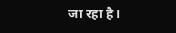जा रहा है।